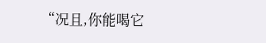“况且,你能喝它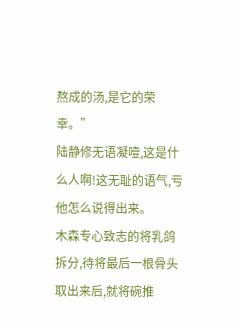熬成的汤,是它的荣幸。”
陆静修无语凝噎,这是什么人啊!这无耻的语气,亏他怎么说得出来。
木森专心致志的将乳鸽拆分,待将最后一根骨头取出来后,就将碗推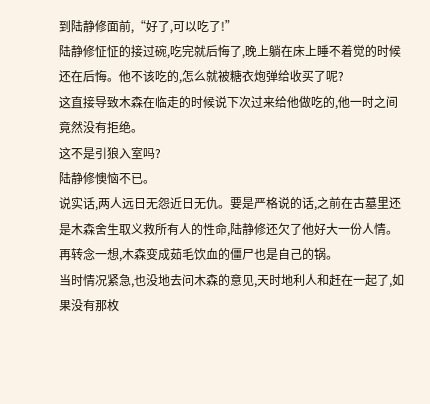到陆静修面前,“好了,可以吃了!”
陆静修怔怔的接过碗,吃完就后悔了,晚上躺在床上睡不着觉的时候还在后悔。他不该吃的,怎么就被糖衣炮弹给收买了呢?
这直接导致木森在临走的时候说下次过来给他做吃的,他一时之间竟然没有拒绝。
这不是引狼入室吗?
陆静修懊恼不已。
说实话,两人远日无怨近日无仇。要是严格说的话,之前在古墓里还是木森舍生取义救所有人的性命,陆静修还欠了他好大一份人情。再转念一想,木森变成茹毛饮血的僵尸也是自己的锅。
当时情况紧急,也没地去问木森的意见,天时地利人和赶在一起了,如果没有那枚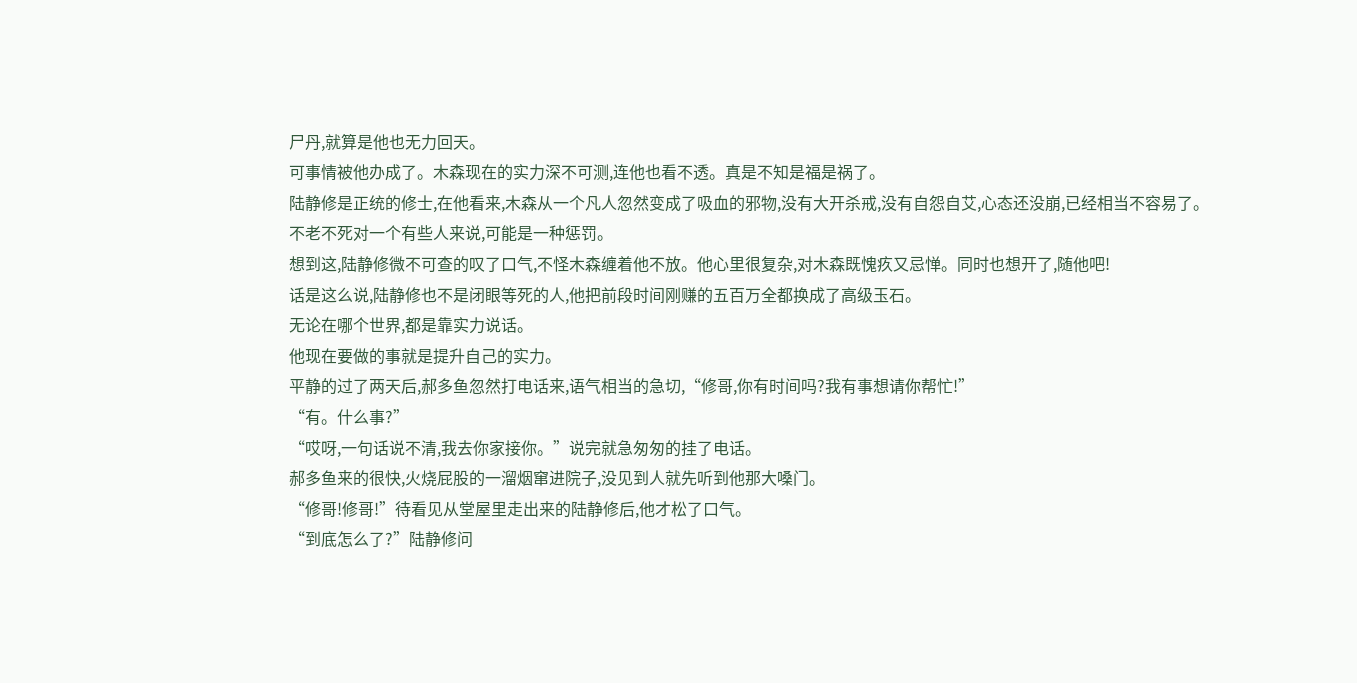尸丹,就算是他也无力回天。
可事情被他办成了。木森现在的实力深不可测,连他也看不透。真是不知是福是祸了。
陆静修是正统的修士,在他看来,木森从一个凡人忽然变成了吸血的邪物,没有大开杀戒,没有自怨自艾,心态还没崩,已经相当不容易了。
不老不死对一个有些人来说,可能是一种惩罚。
想到这,陆静修微不可查的叹了口气,不怪木森缠着他不放。他心里很复杂,对木森既愧疚又忌惮。同时也想开了,随他吧!
话是这么说,陆静修也不是闭眼等死的人,他把前段时间刚赚的五百万全都换成了高级玉石。
无论在哪个世界,都是靠实力说话。
他现在要做的事就是提升自己的实力。
平静的过了两天后,郝多鱼忽然打电话来,语气相当的急切,“修哥,你有时间吗?我有事想请你帮忙!”
“有。什么事?”
“哎呀,一句话说不清,我去你家接你。”说完就急匆匆的挂了电话。
郝多鱼来的很快,火烧屁股的一溜烟窜进院子,没见到人就先听到他那大嗓门。
“修哥!修哥!”待看见从堂屋里走出来的陆静修后,他才松了口气。
“到底怎么了?”陆静修问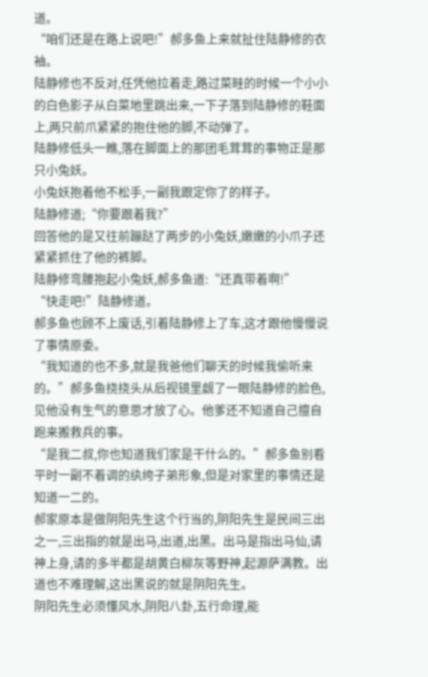道。
“咱们还是在路上说吧!”郝多鱼上来就扯住陆静修的衣袖。
陆静修也不反对,任凭他拉着走,路过菜畦的时候一个小小的白色影子从白菜地里跳出来,一下子落到陆静修的鞋面上,两只前爪紧紧的抱住他的脚,不动弹了。
陆静修低头一瞧,落在脚面上的那团毛茸茸的事物正是那只小兔妖。
小兔妖抱着他不松手,一副我跟定你了的样子。
陆静修道;“你要跟着我?”
回答他的是又往前蹦跶了两步的小兔妖,嫩嫩的小爪子还紧紧抓住了他的裤脚。
陆静修弯腰抱起小兔妖,郝多鱼道:“还真带着啊!”
“快走吧!”陆静修道。
郝多鱼也顾不上废话,引着陆静修上了车,这才跟他慢慢说了事情原委。
“我知道的也不多,就是我爸他们聊天的时候我偷听来的。”郝多鱼挠挠头从后视镜里觑了一眼陆静修的脸色,见他没有生气的意思才放了心。他爹还不知道自己擅自跑来搬救兵的事。
“是我二叔,你也知道我们家是干什么的。”郝多鱼别看平时一副不着调的纨绔子弟形象,但是对家里的事情还是知道一二的。
郝家原本是做阴阳先生这个行当的,阴阳先生是民间三出之一,三出指的就是出马,出道,出黑。出马是指出马仙,请神上身,请的多半都是胡黄白柳灰等野神,起源萨满教。出道也不难理解,这出黑说的就是阴阳先生。
阴阳先生必须懂风水,阴阳八卦,五行命理,能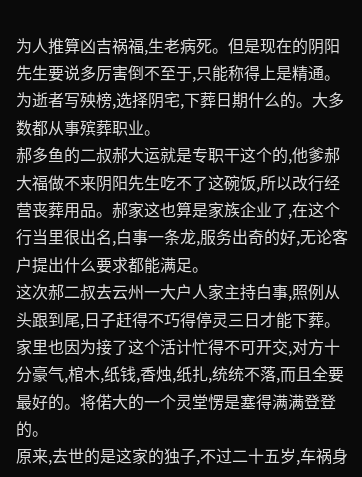为人推算凶吉祸福,生老病死。但是现在的阴阳先生要说多厉害倒不至于,只能称得上是精通。为逝者写殃榜,选择阴宅,下葬日期什么的。大多数都从事殡葬职业。
郝多鱼的二叔郝大运就是专职干这个的,他爹郝大福做不来阴阳先生吃不了这碗饭,所以改行经营丧葬用品。郝家这也算是家族企业了,在这个行当里很出名,白事一条龙,服务出奇的好,无论客户提出什么要求都能满足。
这次郝二叔去云州一大户人家主持白事,照例从头跟到尾,日子赶得不巧得停灵三日才能下葬。家里也因为接了这个活计忙得不可开交,对方十分豪气,棺木,纸钱,香烛,纸扎,统统不落,而且全要最好的。将偌大的一个灵堂愣是塞得满满登登的。
原来,去世的是这家的独子,不过二十五岁,车祸身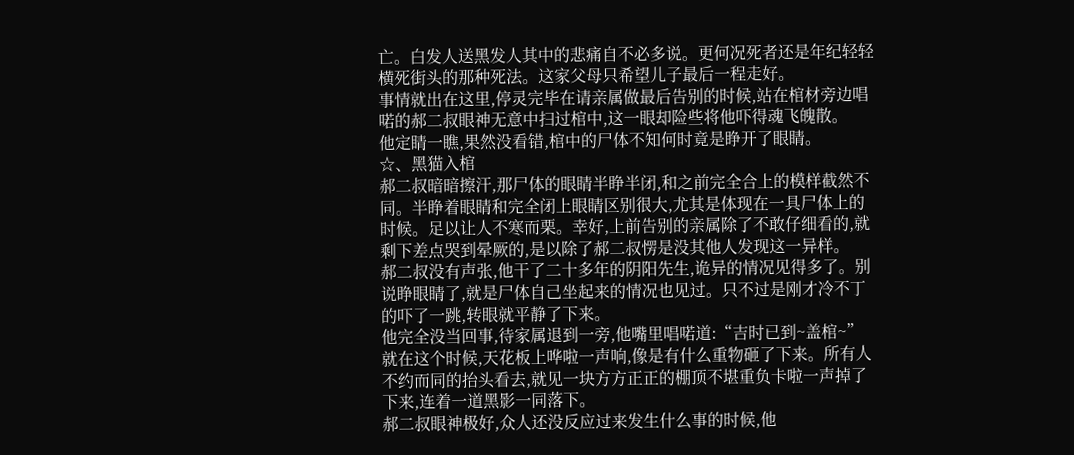亡。白发人送黑发人其中的悲痛自不必多说。更何况死者还是年纪轻轻横死街头的那种死法。这家父母只希望儿子最后一程走好。
事情就出在这里,停灵完毕在请亲属做最后告别的时候,站在棺材旁边唱喏的郝二叔眼神无意中扫过棺中,这一眼却险些将他吓得魂飞魄散。
他定睛一瞧,果然没看错,棺中的尸体不知何时竟是睁开了眼睛。
☆、黑猫入棺
郝二叔暗暗擦汗,那尸体的眼睛半睁半闭,和之前完全合上的模样截然不同。半睁着眼睛和完全闭上眼睛区别很大,尤其是体现在一具尸体上的时候。足以让人不寒而栗。幸好,上前告别的亲属除了不敢仔细看的,就剩下差点哭到晕厥的,是以除了郝二叔愣是没其他人发现这一异样。
郝二叔没有声张,他干了二十多年的阴阳先生,诡异的情况见得多了。别说睁眼睛了,就是尸体自己坐起来的情况也见过。只不过是刚才冷不丁的吓了一跳,转眼就平静了下来。
他完全没当回事,待家属退到一旁,他嘴里唱喏道:“吉时已到~盖棺~”
就在这个时候,天花板上哗啦一声响,像是有什么重物砸了下来。所有人不约而同的抬头看去,就见一块方方正正的棚顶不堪重负卡啦一声掉了下来,连着一道黑影一同落下。
郝二叔眼神极好,众人还没反应过来发生什么事的时候,他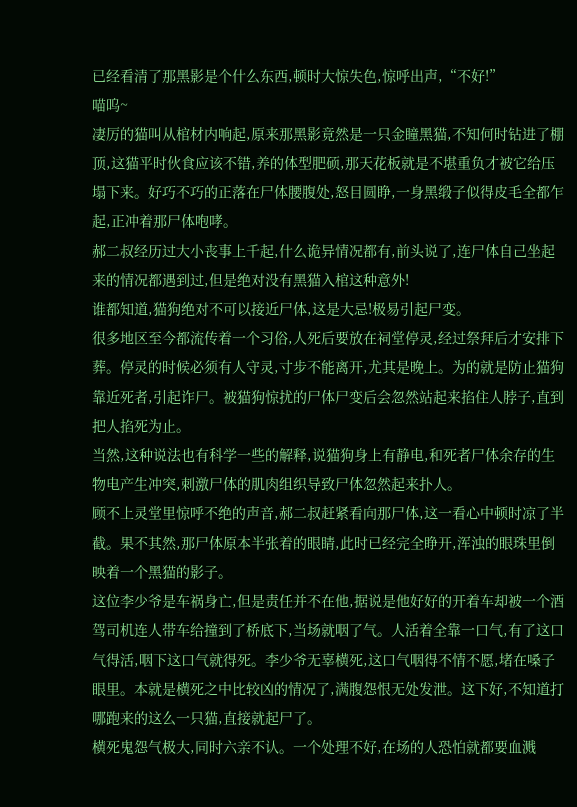已经看清了那黑影是个什么东西,顿时大惊失色,惊呼出声,“不好!”
喵呜~
凄厉的猫叫从棺材内响起,原来那黑影竟然是一只金瞳黑猫,不知何时钻进了棚顶,这猫平时伙食应该不错,养的体型肥硕,那天花板就是不堪重负才被它给压塌下来。好巧不巧的正落在尸体腰腹处,怒目圆睁,一身黑缎子似得皮毛全都乍起,正冲着那尸体咆哮。
郝二叔经历过大小丧事上千起,什么诡异情况都有,前头说了,连尸体自己坐起来的情况都遇到过,但是绝对没有黑猫入棺这种意外!
谁都知道,猫狗绝对不可以接近尸体,这是大忌!极易引起尸变。
很多地区至今都流传着一个习俗,人死后要放在祠堂停灵,经过祭拜后才安排下葬。停灵的时候必须有人守灵,寸步不能离开,尤其是晚上。为的就是防止猫狗靠近死者,引起诈尸。被猫狗惊扰的尸体尸变后会忽然站起来掐住人脖子,直到把人掐死为止。
当然,这种说法也有科学一些的解释,说猫狗身上有静电,和死者尸体余存的生物电产生冲突,刺激尸体的肌肉组织导致尸体忽然起来扑人。
顾不上灵堂里惊呼不绝的声音,郝二叔赶紧看向那尸体,这一看心中顿时凉了半截。果不其然,那尸体原本半张着的眼睛,此时已经完全睁开,浑浊的眼珠里倒映着一个黑猫的影子。
这位李少爷是车祸身亡,但是责任并不在他,据说是他好好的开着车却被一个酒驾司机连人带车给撞到了桥底下,当场就咽了气。人活着全靠一口气,有了这口气得活,咽下这口气就得死。李少爷无辜横死,这口气咽得不情不愿,堵在嗓子眼里。本就是横死之中比较凶的情况了,满腹怨恨无处发泄。这下好,不知道打哪跑来的这么一只猫,直接就起尸了。
横死鬼怨气极大,同时六亲不认。一个处理不好,在场的人恐怕就都要血溅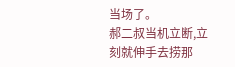当场了。
郝二叔当机立断,立刻就伸手去捞那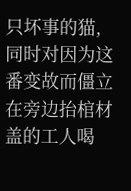只坏事的猫,同时对因为这番变故而僵立在旁边抬棺材盖的工人喝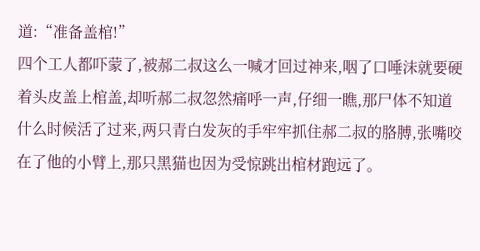道:“准备盖棺!”
四个工人都吓蒙了,被郝二叔这么一喊才回过神来,咽了口唾沫就要硬着头皮盖上棺盖,却听郝二叔忽然痛呼一声,仔细一瞧,那尸体不知道什么时候活了过来,两只青白发灰的手牢牢抓住郝二叔的胳膊,张嘴咬在了他的小臂上,那只黑猫也因为受惊跳出棺材跑远了。